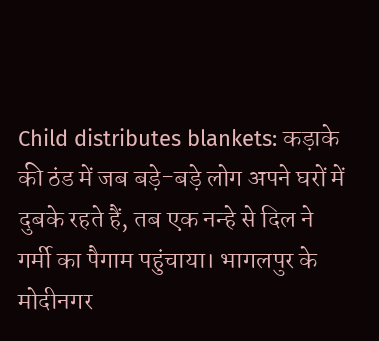Child distributes blankets: कड़ाके की ठंड में जब बड़े-बड़े लोग अपने घरों में दुबके रहते हैं, तब एक नन्हे से दिल ने गर्मी का पैगाम पहुंचाया। भागलपुर के मोदीनगर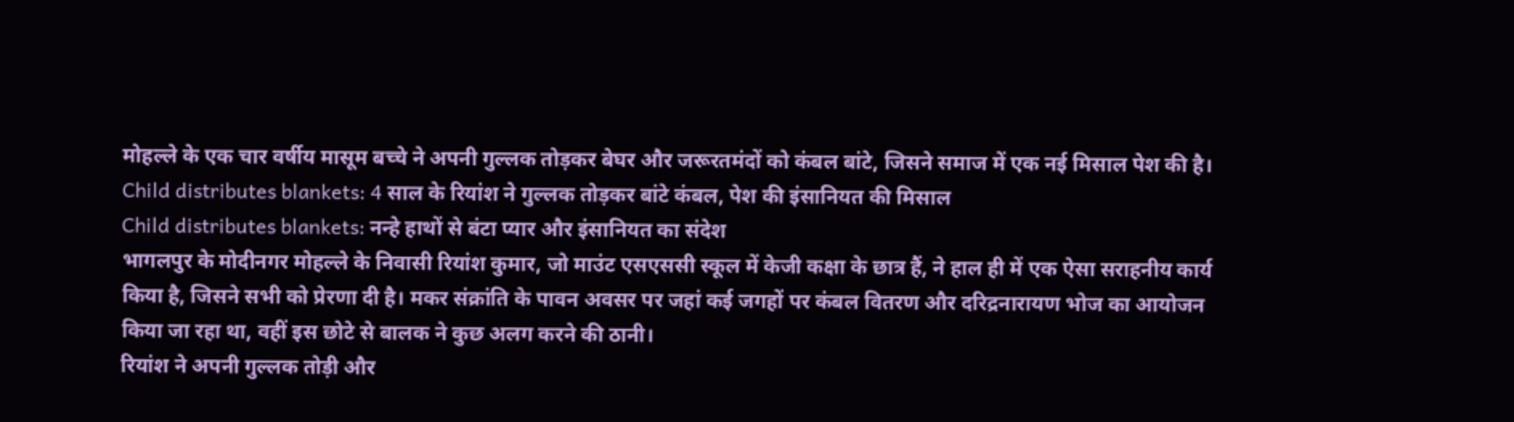मोहल्ले के एक चार वर्षीय मासूम बच्चे ने अपनी गुल्लक तोड़कर बेघर और जरूरतमंदों को कंबल बांटे, जिसने समाज में एक नई मिसाल पेश की है।
Child distributes blankets: 4 साल के रियांश ने गुल्लक तोड़कर बांटे कंबल, पेश की इंसानियत की मिसाल
Child distributes blankets: नन्हे हाथों से बंटा प्यार और इंसानियत का संदेश
भागलपुर के मोदीनगर मोहल्ले के निवासी रियांश कुमार, जो माउंट एसएससी स्कूल में केजी कक्षा के छात्र हैं, ने हाल ही में एक ऐसा सराहनीय कार्य किया है, जिसने सभी को प्रेरणा दी है। मकर संक्रांति के पावन अवसर पर जहां कई जगहों पर कंबल वितरण और दरिद्रनारायण भोज का आयोजन किया जा रहा था, वहीं इस छोटे से बालक ने कुछ अलग करने की ठानी।
रियांश ने अपनी गुल्लक तोड़ी और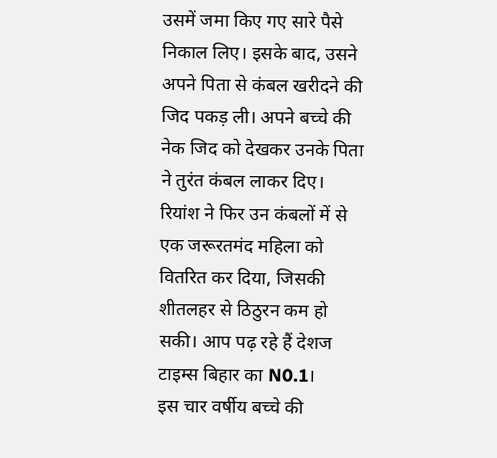उसमें जमा किए गए सारे पैसे निकाल लिए। इसके बाद, उसने अपने पिता से कंबल खरीदने की जिद पकड़ ली। अपने बच्चे की नेक जिद को देखकर उनके पिता ने तुरंत कंबल लाकर दिए। रियांश ने फिर उन कंबलों में से एक जरूरतमंद महिला को वितरित कर दिया, जिसकी शीतलहर से ठिठुरन कम हो सकी। आप पढ़ रहे हैं देशज टाइम्स बिहार का N0.1।
इस चार वर्षीय बच्चे की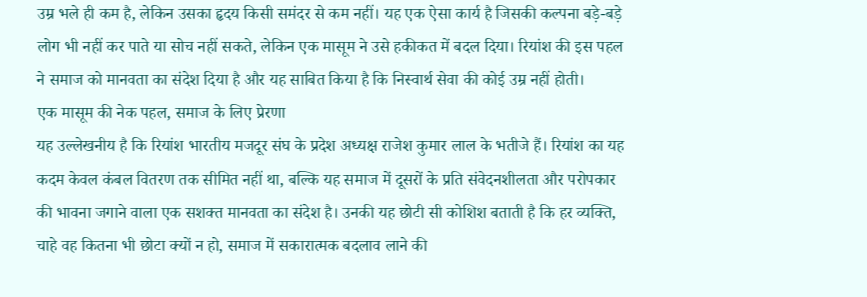उम्र भले ही कम है, लेकिन उसका हृदय किसी समंदर से कम नहीं। यह एक ऐसा कार्य है जिसकी कल्पना बड़े-बड़े लोग भी नहीं कर पाते या सोच नहीं सकते, लेकिन एक मासूम ने उसे हकीकत में बदल दिया। रियांश की इस पहल ने समाज को मानवता का संदेश दिया है और यह साबित किया है कि निस्वार्थ सेवा की कोई उम्र नहीं होती।
एक मासूम की नेक पहल, समाज के लिए प्रेरणा
यह उल्लेखनीय है कि रियांश भारतीय मजदूर संघ के प्रदेश अध्यक्ष राजेश कुमार लाल के भतीजे हैं। रियांश का यह कदम केवल कंबल वितरण तक सीमित नहीं था, बल्कि यह समाज में दूसरों के प्रति संवेदनशीलता और परोपकार की भावना जगाने वाला एक सशक्त मानवता का संदेश है। उनकी यह छोटी सी कोशिश बताती है कि हर व्यक्ति, चाहे वह कितना भी छोटा क्यों न हो, समाज में सकारात्मक बदलाव लाने की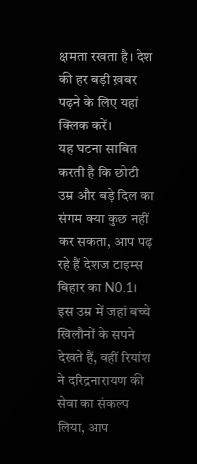क्षमता रखता है। देश की हर बड़ी ख़बर पढ़ने के लिए यहां क्लिक करें।
यह घटना साबित करती है कि छोटी उम्र और बड़े दिल का संगम क्या कुछ नहीं कर सकता, आप पढ़ रहे हैं देशज टाइम्स बिहार का N0.1। इस उम्र में जहां बच्चे खिलौनों के सपने देखते हैं, वहीं रियांश ने दरिद्रनारायण की सेवा का संकल्प लिया, आप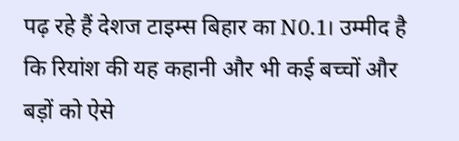पढ़ रहे हैं देशज टाइम्स बिहार का N0.1। उम्मीद है कि रियांश की यह कहानी और भी कई बच्चों और बड़ों को ऐसे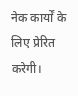नेक कार्यों के लिए प्रेरित करेगी।